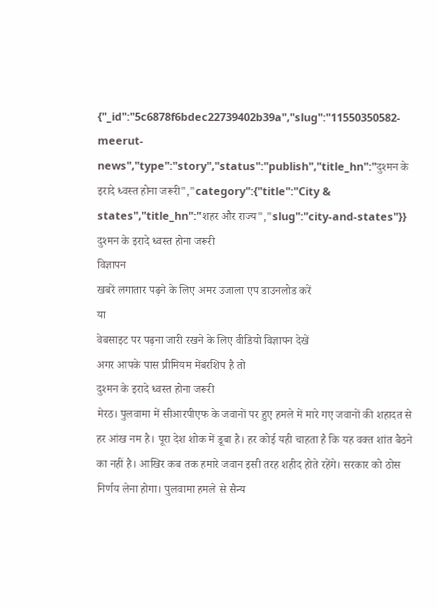{"_id":"5c6878f6bdec22739402b39a","slug":"11550350582-meerut-news","type":"story","status":"publish","title_hn":"दुश्मन के इरादे ध्वस्त होना जरूरी","category":{"title":"City & states","title_hn":"शहर और राज्य","slug":"city-and-states"}}
दुश्मन के इरादे ध्वस्त होना जरूरी
विज्ञापन
खबरें लगातार पढ़ने के लिए अमर उजाला एप डाउनलोड करें
या
वेबसाइट पर पढ़ना जारी रखने के लिए वीडियो विज्ञापन देखें
अगर आपके पास प्रीमियम मेंबरशिप है तो
दुश्मन के इरादे ध्वस्त होना जरूरी
मेरठ। पुलवामा में सीआरपीएफ के जवानों पर हुए हमले में मारे गए जवानों की शहादत से हर आंख नम है। पूरा देश शोक में डूबा है। हर कोई यही चाहता है कि यह वक्त शांत बैठने का नहीं है। आखिर कब तक हमारे जवान इसी तरह शहीद होते रहेंगे। सरकार को ठोस निर्णय लेना होगा। पुलवामा हमले से सैन्य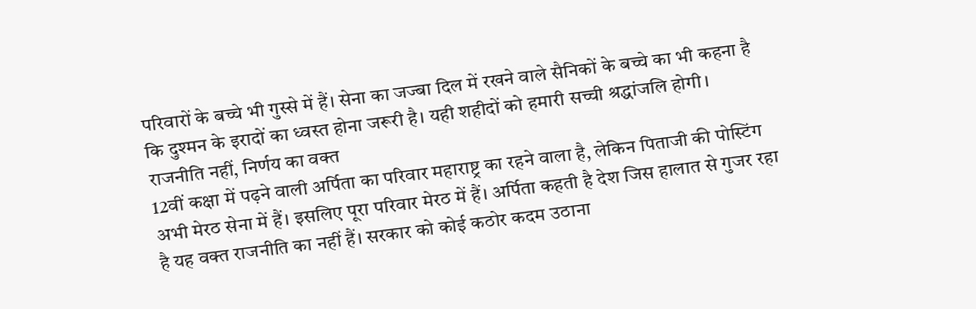परिवारों के बच्चे भी गुस्से में हैं। सेना का जज्बा दिल में रखने वाले सैनिकों के बच्चे का भी कहना है कि दुश्मन के इरादों का ध्वस्त होना जरूरी है। यही शहीदों को हमारी सच्ची श्रद्धांजलि होगी।
राजनीति नहीं, निर्णय का वक्त
12वीं कक्षा में पढ़ने वाली अर्पिता का परिवार महाराष्ट्र का रहने वाला है, लेकिन पिताजी की पोस्टिंग अभी मेरठ सेना में हैं। इसलिए पूरा परिवार मेरठ में हैं। अर्पिता कहती है देश जिस हालात से गुजर रहा है यह वक्त राजनीति का नहीं हैं। सरकार को कोई कठोर कदम उठाना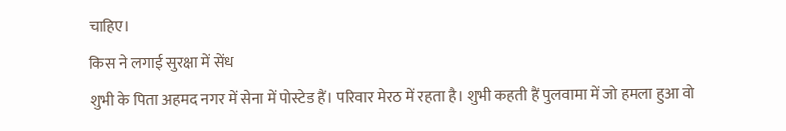चाहिए।
किस ने लगाई सुरक्षा में सेंध
शुभी के पिता अहमद नगर में सेना में पोस्टेड हैं। परिवार मेरठ में रहता है। शुभी कहती हैं पुलवामा में जो हमला हुआ वो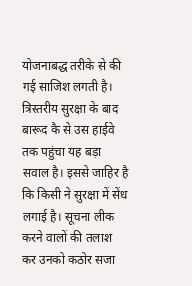योजनाबद्ध तरीके से की गई साजिश लगती है। त्रिस्तरीय सुरक्षा के बाद बारूद कै से उस हाईवे तक पहुंचा यह बड़ा सवाल है। इससे जाहिर है कि किसी ने सुरक्षा में सेंध लगाई है। सूचना लीक करने वालों की तलाश कर उनको कठोर सजा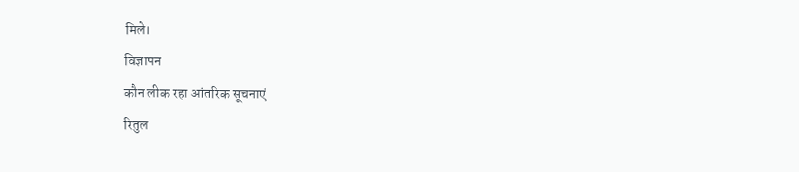मिले।
विज्ञापन
कौन लीक रहा आंतरिक सूचनाएं
रितुल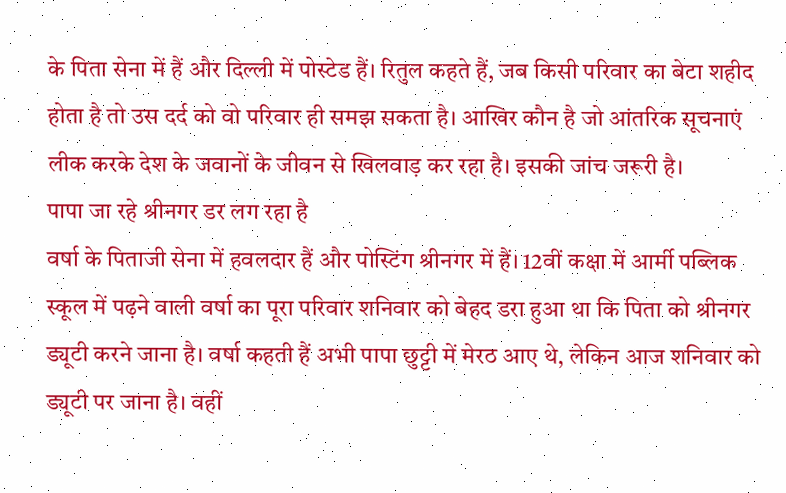के पिता सेना में हैं और दिल्ली में पोस्टेड हैं। रितुल कहते हैं, जब किसी परिवार का बेटा शहीद होता है तो उस दर्द को वो परिवार ही समझ सकता है। आखिर कौन है जो आंतरिक सूचनाएं लीक करके देश के जवानों के जीवन से खिलवाड़ कर रहा है। इसकी जांच जरूरी है।
पापा जा रहे श्रीनगर डर लग रहा है
वर्षा के पिताजी सेना में हवलदार हैं और पोस्टिंग श्रीनगर में हैं। 12वीं कक्षा में आर्मी पब्लिक स्कूल में पढ़ने वाली वर्षा का पूरा परिवार शनिवार को बेहद डरा हुआ था कि पिता को श्रीनगर ड्यूटी करने जाना है। वर्षा कहती हैं अभी पापा छुट्टी में मेरठ आए थे, लेकिन आज शनिवार को ड्यूटी पर जाना है। वहीं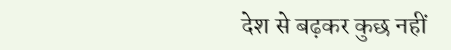देश से बढ़कर कुछ नहीं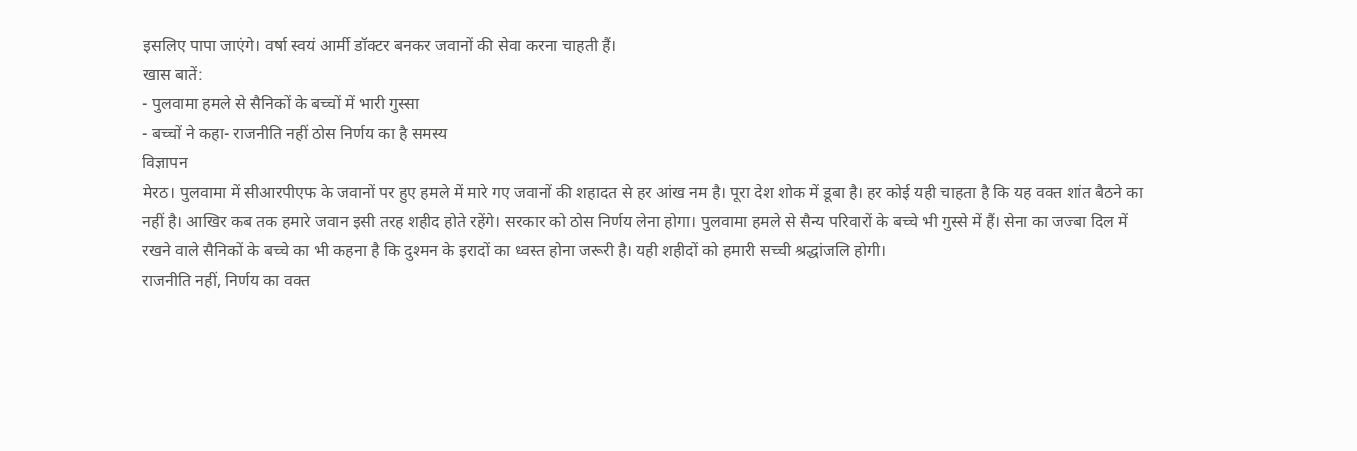इसलिए पापा जाएंगे। वर्षा स्वयं आर्मी डॉक्टर बनकर जवानों की सेवा करना चाहती हैं।
खास बातें:
- पुलवामा हमले से सैनिकों के बच्चों में भारी गुस्सा
- बच्चों ने कहा- राजनीति नहीं ठोस निर्णय का है समस्य
विज्ञापन
मेरठ। पुलवामा में सीआरपीएफ के जवानों पर हुए हमले में मारे गए जवानों की शहादत से हर आंख नम है। पूरा देश शोक में डूबा है। हर कोई यही चाहता है कि यह वक्त शांत बैठने का नहीं है। आखिर कब तक हमारे जवान इसी तरह शहीद होते रहेंगे। सरकार को ठोस निर्णय लेना होगा। पुलवामा हमले से सैन्य परिवारों के बच्चे भी गुस्से में हैं। सेना का जज्बा दिल में रखने वाले सैनिकों के बच्चे का भी कहना है कि दुश्मन के इरादों का ध्वस्त होना जरूरी है। यही शहीदों को हमारी सच्ची श्रद्धांजलि होगी।
राजनीति नहीं, निर्णय का वक्त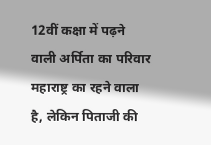12वीं कक्षा में पढ़ने वाली अर्पिता का परिवार महाराष्ट्र का रहने वाला है, लेकिन पिताजी की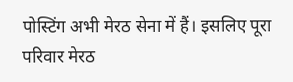पोस्टिंग अभी मेरठ सेना में हैं। इसलिए पूरा परिवार मेरठ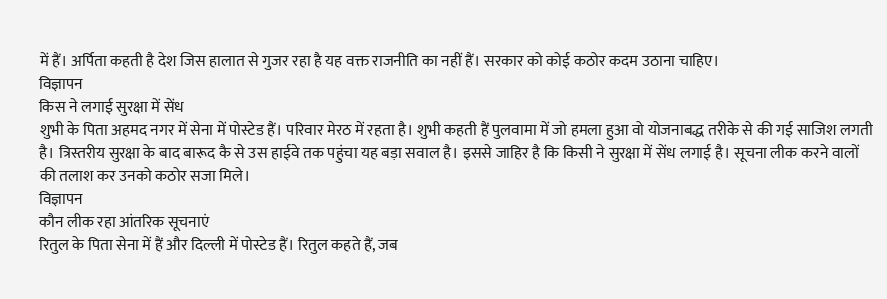में हैं। अर्पिता कहती है देश जिस हालात से गुजर रहा है यह वक्त राजनीति का नहीं हैं। सरकार को कोई कठोर कदम उठाना चाहिए।
विज्ञापन
किस ने लगाई सुरक्षा में सेंध
शुभी के पिता अहमद नगर में सेना में पोस्टेड हैं। परिवार मेरठ में रहता है। शुभी कहती हैं पुलवामा में जो हमला हुआ वो योजनाबद्ध तरीके से की गई साजिश लगती है। त्रिस्तरीय सुरक्षा के बाद बारूद कै से उस हाईवे तक पहुंचा यह बड़ा सवाल है। इससे जाहिर है कि किसी ने सुरक्षा में सेंध लगाई है। सूचना लीक करने वालों की तलाश कर उनको कठोर सजा मिले।
विज्ञापन
कौन लीक रहा आंतरिक सूचनाएं
रितुल के पिता सेना में हैं और दिल्ली में पोस्टेड हैं। रितुल कहते हैं, जब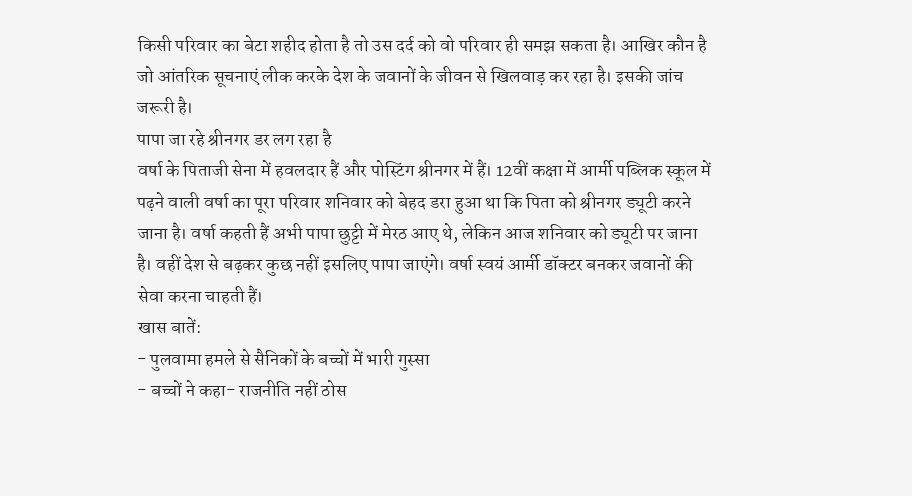किसी परिवार का बेटा शहीद होता है तो उस दर्द को वो परिवार ही समझ सकता है। आखिर कौन है जो आंतरिक सूचनाएं लीक करके देश के जवानों के जीवन से खिलवाड़ कर रहा है। इसकी जांच जरूरी है।
पापा जा रहे श्रीनगर डर लग रहा है
वर्षा के पिताजी सेना में हवलदार हैं और पोस्टिंग श्रीनगर में हैं। 12वीं कक्षा में आर्मी पब्लिक स्कूल में पढ़ने वाली वर्षा का पूरा परिवार शनिवार को बेहद डरा हुआ था कि पिता को श्रीनगर ड्यूटी करने जाना है। वर्षा कहती हैं अभी पापा छुट्टी में मेरठ आए थे, लेकिन आज शनिवार को ड्यूटी पर जाना है। वहीं देश से बढ़कर कुछ नहीं इसलिए पापा जाएंगे। वर्षा स्वयं आर्मी डॉक्टर बनकर जवानों की सेवा करना चाहती हैं।
खास बातें:
- पुलवामा हमले से सैनिकों के बच्चों में भारी गुस्सा
- बच्चों ने कहा- राजनीति नहीं ठोस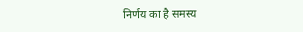निर्णय का है समस्य